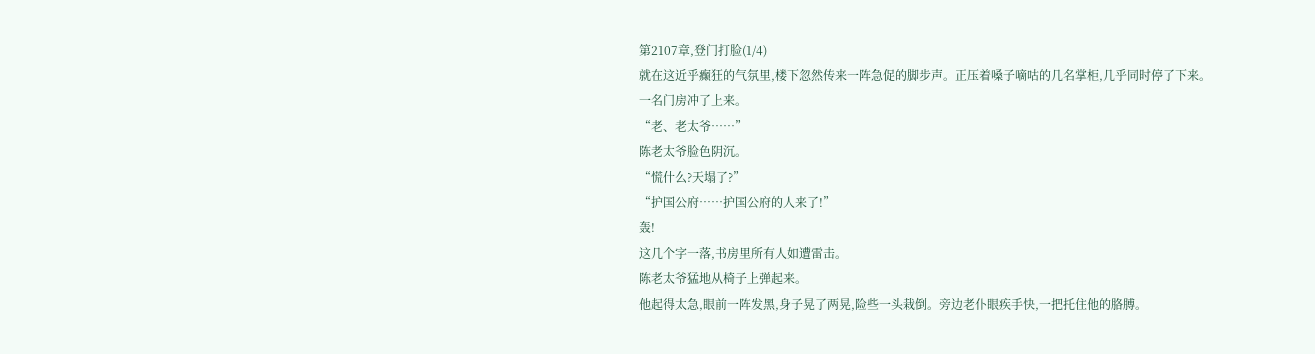第2107章,登门打脸(1/4)
就在这近乎癫狂的气氛里,楼下忽然传来一阵急促的脚步声。正压着嗓子嘀咕的几名掌柜,几乎同时停了下来。
一名门房冲了上来。
“老、老太爷……”
陈老太爷脸色阴沉。
“慌什么?天塌了?”
“护国公府……护国公府的人来了!”
轰!
这几个字一落,书房里所有人如遭雷击。
陈老太爷猛地从椅子上弹起来。
他起得太急,眼前一阵发黑,身子晃了两晃,险些一头栽倒。旁边老仆眼疾手快,一把托住他的胳膊。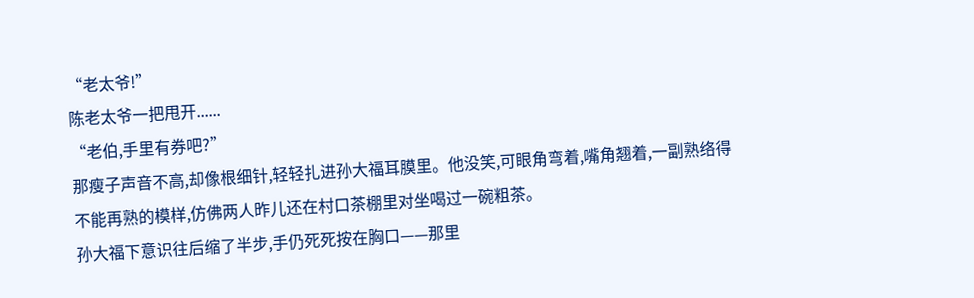“老太爷!”
陈老太爷一把甩开......
“老伯,手里有券吧?”
那瘦子声音不高,却像根细针,轻轻扎进孙大福耳膜里。他没笑,可眼角弯着,嘴角翘着,一副熟络得不能再熟的模样,仿佛两人昨儿还在村口茶棚里对坐喝过一碗粗茶。
孙大福下意识往后缩了半步,手仍死死按在胸口——那里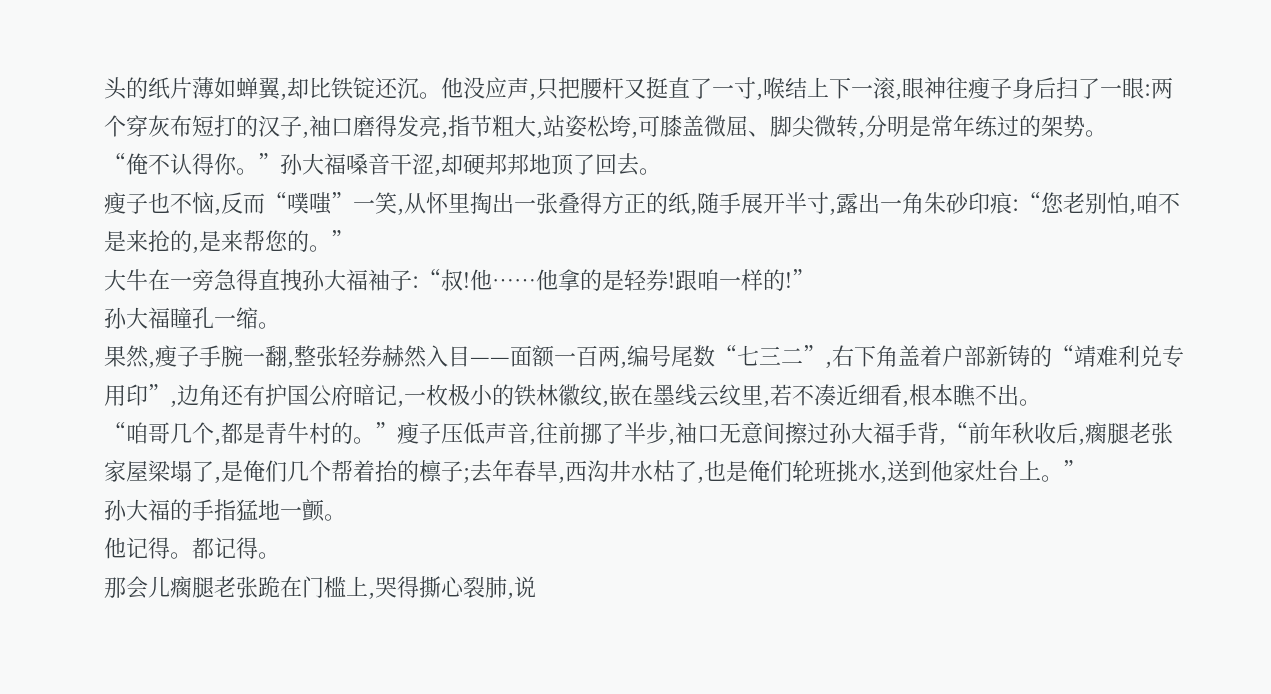头的纸片薄如蝉翼,却比铁锭还沉。他没应声,只把腰杆又挺直了一寸,喉结上下一滚,眼神往瘦子身后扫了一眼:两个穿灰布短打的汉子,袖口磨得发亮,指节粗大,站姿松垮,可膝盖微屈、脚尖微转,分明是常年练过的架势。
“俺不认得你。”孙大福嗓音干涩,却硬邦邦地顶了回去。
瘦子也不恼,反而“噗嗤”一笑,从怀里掏出一张叠得方正的纸,随手展开半寸,露出一角朱砂印痕:“您老别怕,咱不是来抢的,是来帮您的。”
大牛在一旁急得直拽孙大福袖子:“叔!他……他拿的是轻券!跟咱一样的!”
孙大福瞳孔一缩。
果然,瘦子手腕一翻,整张轻券赫然入目——面额一百两,编号尾数“七三二”,右下角盖着户部新铸的“靖难利兑专用印”,边角还有护国公府暗记,一枚极小的铁林徽纹,嵌在墨线云纹里,若不凑近细看,根本瞧不出。
“咱哥几个,都是青牛村的。”瘦子压低声音,往前挪了半步,袖口无意间擦过孙大福手背,“前年秋收后,瘸腿老张家屋梁塌了,是俺们几个帮着抬的檩子;去年春旱,西沟井水枯了,也是俺们轮班挑水,送到他家灶台上。”
孙大福的手指猛地一颤。
他记得。都记得。
那会儿瘸腿老张跪在门槛上,哭得撕心裂肺,说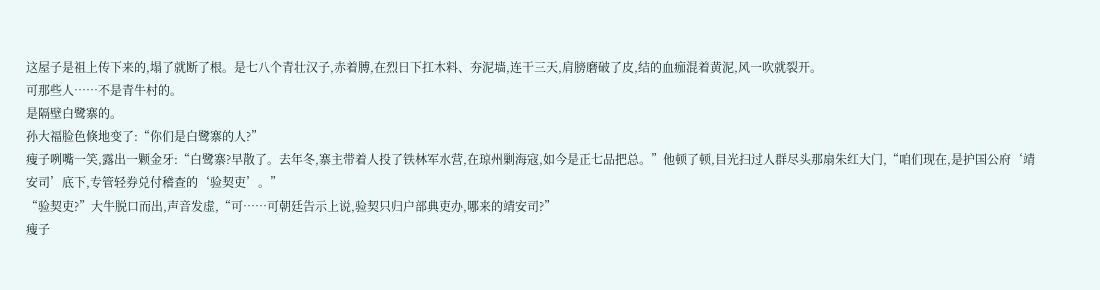这屋子是祖上传下来的,塌了就断了根。是七八个青壮汉子,赤着膊,在烈日下扛木料、夯泥墙,连干三天,肩膀磨破了皮,结的血痂混着黄泥,风一吹就裂开。
可那些人……不是青牛村的。
是隔壁白鹭寨的。
孙大福脸色倏地变了:“你们是白鹭寨的人?”
瘦子咧嘴一笑,露出一颗金牙:“白鹭寨?早散了。去年冬,寨主带着人投了铁林军水营,在琼州剿海寇,如今是正七品把总。”他顿了顿,目光扫过人群尽头那扇朱红大门,“咱们现在,是护国公府‘靖安司’底下,专管轻券兑付稽查的‘验契吏’。”
“验契吏?”大牛脱口而出,声音发虚,“可……可朝廷告示上说,验契只归户部典吏办,哪来的靖安司?”
瘦子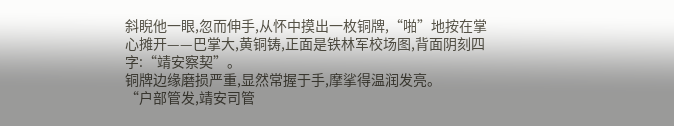斜睨他一眼,忽而伸手,从怀中摸出一枚铜牌,“啪”地按在掌心摊开——巴掌大,黄铜铸,正面是铁林军校场图,背面阴刻四字:“靖安察契”。
铜牌边缘磨损严重,显然常握于手,摩挲得温润发亮。
“户部管发,靖安司管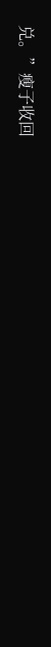兑。”瘦子收回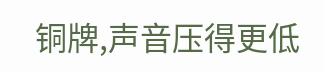铜牌,声音压得更低